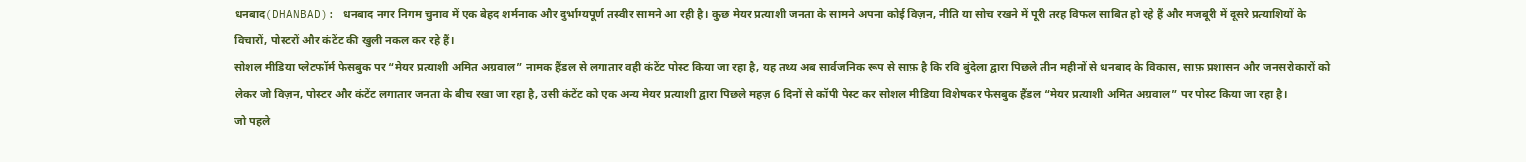धनबाद(DHANBAD): धनबाद नगर निगम चुनाव में एक बेहद शर्मनाक और दुर्भाग्यपूर्ण तस्वीर सामने आ रही है। कुछ मेयर प्रत्याशी जनता के सामने अपना कोई विज़न, नीति या सोच रखने में पूरी तरह विफल साबित हो रहे हैं और मजबूरी में दूसरे प्रत्याशियों के विचारों, पोस्टरों और कंटेंट की खुली नकल कर रहे हैं।
सोशल मीडिया प्लेटफॉर्म फेसबुक पर “मेयर प्रत्याशी अमित अग्रवाल” नामक हैंडल से लगातार वही कंटेंट पोस्ट किया जा रहा है, यह तथ्य अब सार्वजनिक रूप से साफ़ है कि रवि बुंदेला द्वारा पिछले तीन महीनों से धनबाद के विकास, साफ़ प्रशासन और जनसरोकारों को लेकर जो विज़न, पोस्टर और कंटेंट लगातार जनता के बीच रखा जा रहा है, उसी कंटेंट को एक अन्य मेयर प्रत्याशी द्वारा पिछले महज़ 6 दिनों से कॉपी पेस्ट कर सोशल मीडिया विशेषकर फेसबुक हैंडल “मेयर प्रत्याशी अमित अग्रवाल” पर पोस्ट किया जा रहा है।
जो पहले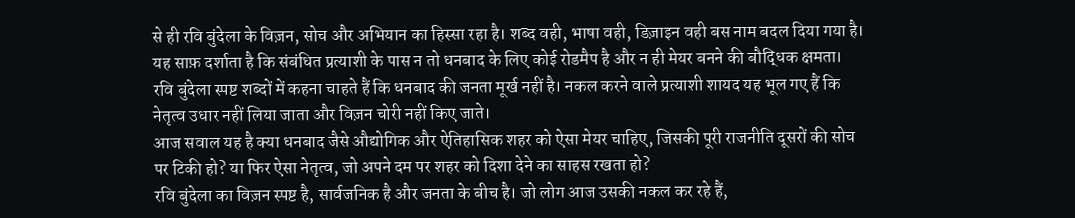से ही रवि बुंदेला के विज़न, सोच और अभियान का हिस्सा रहा है। शब्द वही, भाषा वही, डिज़ाइन वही बस नाम बदल दिया गया है। यह साफ़ दर्शाता है कि संबंधित प्रत्याशी के पास न तो धनबाद के लिए कोई रोडमैप है और न ही मेयर बनने की बौद्धिक क्षमता।
रवि बुंदेला स्पष्ट शब्दों में कहना चाहते हैं कि धनबाद की जनता मूर्ख नहीं है। नकल करने वाले प्रत्याशी शायद यह भूल गए हैं कि नेतृत्व उधार नहीं लिया जाता और विज़न चोरी नहीं किए जाते।
आज सवाल यह है क्या धनबाद जैसे औद्योगिक और ऐतिहासिक शहर को ऐसा मेयर चाहिए, जिसकी पूरी राजनीति दूसरों की सोच पर टिकी हो? या फिर ऐसा नेतृत्व, जो अपने दम पर शहर को दिशा देने का साहस रखता हो?
रवि बुंदेला का विज़न स्पष्ट है, सार्वजनिक है और जनता के बीच है। जो लोग आज उसकी नकल कर रहे हैं,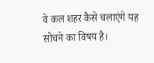वे कल शहर कैसे चलाएंगे यह सोचने का विषय है।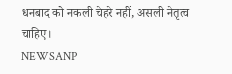धनबाद को नकली चेहरे नहीं, असली नेतृत्व चाहिए।
NEWSANP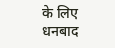के लिए धनबाद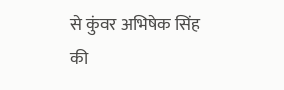से कुंवर अभिषेक सिंह की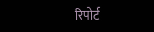रिपोर्ट